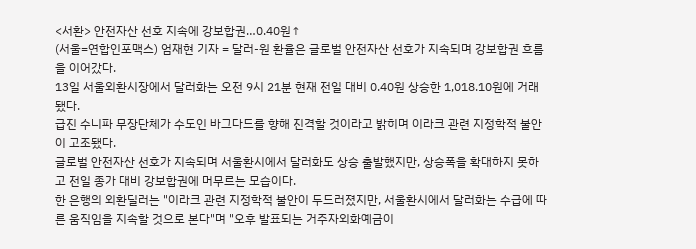<서환> 안전자산 선호 지속에 강보합권…0.40원↑
(서울=연합인포맥스) 엄재현 기자 = 달러-원 환율은 글로벌 안전자산 선호가 지속되며 강보합권 흐름을 이어갔다.
13일 서울외환시장에서 달러화는 오전 9시 21분 현재 전일 대비 0.40원 상승한 1,018.10원에 거래됐다.
급진 수니파 무장단체가 수도인 바그다드를 향해 진격할 것이라고 밝히며 이라크 관련 지정학적 불안이 고조됐다.
글로벌 안전자산 선호가 지속되며 서울환시에서 달러화도 상승 출발했지만, 상승폭을 확대하지 못하고 전일 종가 대비 강보합권에 머무르는 모습이다.
한 은행의 외환딜러는 "이라크 관련 지정학적 불안이 두드러졌지만, 서울환시에서 달러화는 수급에 따른 움직임을 지속할 것으로 본다"며 "오후 발표되는 거주자외화예금이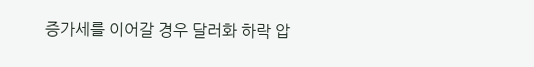증가세를 이어갈 경우 달러화 하락 압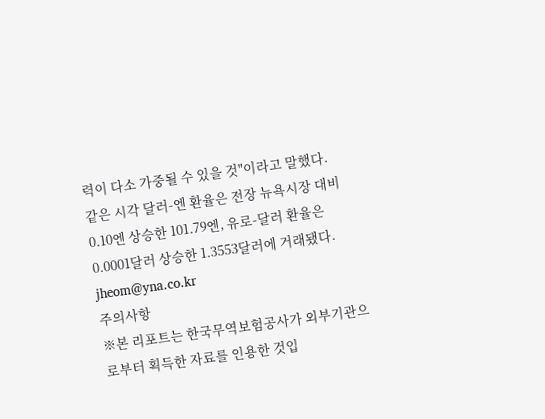력이 다소 가중될 수 있을 것"이라고 말했다.
같은 시각 달러-엔 환율은 전장 뉴욕시장 대비 0.10엔 상승한 101.79엔, 유로-달러 환율은 0.0001달러 상승한 1.3553달러에 거래됐다.
jheom@yna.co.kr
주의사항
※본 리포트는 한국무역보험공사가 외부기관으로부터 획득한 자료를 인용한 것입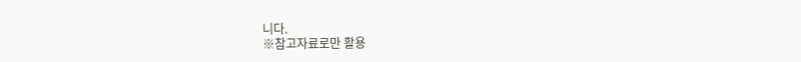니다.
※참고자료로만 활용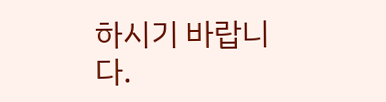하시기 바랍니다.